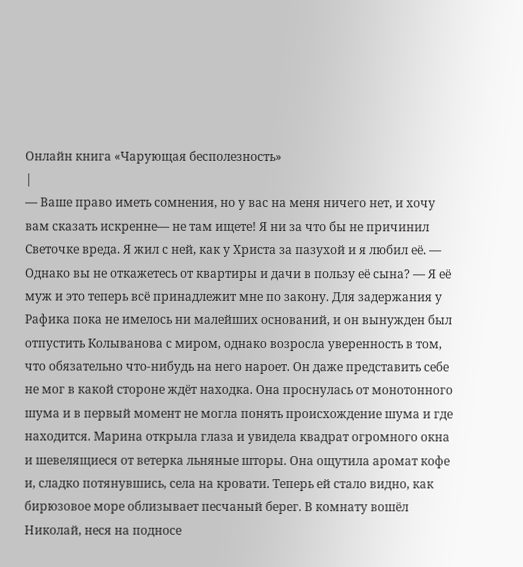Онлайн книга «Чарующая бесполезность»
|
— Ваше право иметь сомнения, но у вас на меня ничего нет, и хочу вам сказать искренне— не там ищете! Я ни за что бы не причинил Светочке вреда. Я жил с ней, как у Христа за пазухой и я любил её. — Однако вы не откажетесь от квартиры и дачи в пользу её сына? — Я её муж и это теперь всё принадлежит мне по закону. Для задержания у Рафика пока не имелось ни малейших оснований, и он вынужден был отпустить Колыванова с миром, однако возросла уверенность в том, что обязательно что-нибудь на него нароет. Он даже представить себе не мог в какой стороне ждёт находка. Она проснулась от монотонного шума и в первый момент не могла понять происхождение шума и где находится. Марина открыла глаза и увидела квадрат огромного окна и шевелящиеся от ветерка льняные шторы. Она ощутила аромат кофе и, сладко потянувшись, села на кровати. Теперь ей стало видно, как бирюзовое море облизывает песчаный берег. В комнату вошёл Николай, неся на подносе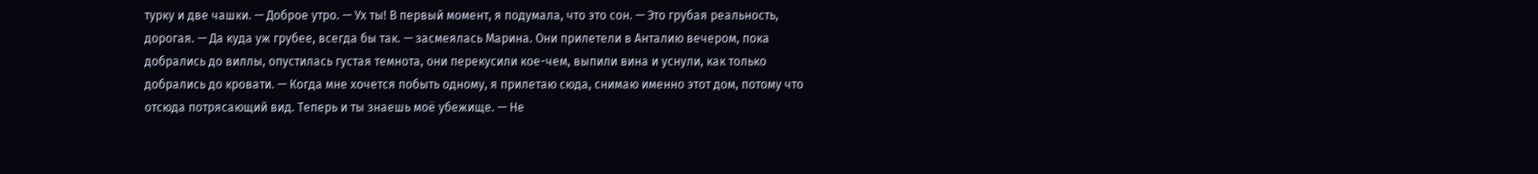турку и две чашки. — Доброе утро. — Ух ты! В первый момент, я подумала, что это сон. — Это грубая реальность, дорогая. — Да куда уж грубее, всегда бы так. — засмеялась Марина. Они прилетели в Анталию вечером, пока добрались до виллы, опустилась густая темнота, они перекусили кое-чем, выпили вина и уснули, как только добрались до кровати. — Когда мне хочется побыть одному, я прилетаю сюда, снимаю именно этот дом, потому что отсюда потрясающий вид. Теперь и ты знаешь моё убежище. — Не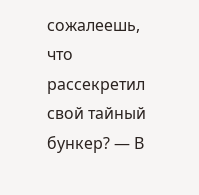сожалеешь, что рассекретил свой тайный бункер? — В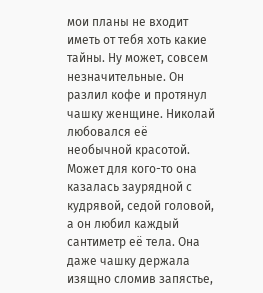мои планы не входит иметь от тебя хоть какие тайны. Ну может, совсем незначительные. Он разлил кофе и протянул чашку женщине. Николай любовался её необычной красотой. Может для кого-то она казалась заурядной с кудрявой, седой головой, а он любил каждый сантиметр её тела. Она даже чашку держала изящно сломив запястье,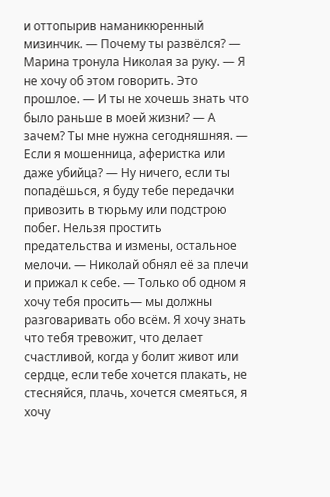и оттопырив наманикюренный мизинчик. — Почему ты развёлся? — Марина тронула Николая за руку. — Я не хочу об этом говорить. Это прошлое. — И ты не хочешь знать что было раньше в моей жизни? — А зачем? Ты мне нужна сегодняшняя. — Если я мошенница, аферистка или даже убийца? — Ну ничего, если ты попадёшься, я буду тебе передачки привозить в тюрьму или подстрою побег. Нельзя простить предательства и измены, остальное мелочи. — Николай обнял её за плечи и прижал к себе. — Только об одном я хочу тебя просить— мы должны разговаривать обо всём. Я хочу знать что тебя тревожит, что делает счастливой, когда у болит живот или сердце, если тебе хочется плакать, не стесняйся, плачь, хочется смеяться, я хочу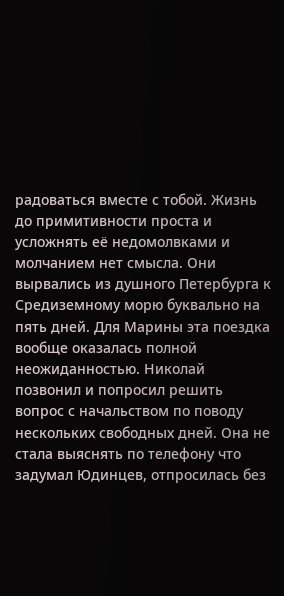радоваться вместе с тобой. Жизнь до примитивности проста и усложнять её недомолвками и молчанием нет смысла. Они вырвались из душного Петербурга к Средиземному морю буквально на пять дней. Для Марины эта поездка вообще оказалась полной неожиданностью. Николай позвонил и попросил решить вопрос с начальством по поводу нескольких свободных дней. Она не стала выяснять по телефону что задумал Юдинцев, отпросилась без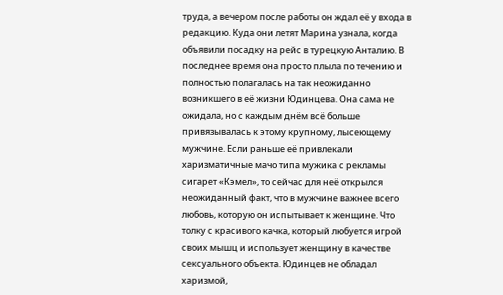труда, а вечером после работы он ждал её у входа в редакцию. Куда они летят Марина узнала, когда объявили посадку на рейс в турецкую Анталию. В последнее время она просто плыла по течению и полностью полагалась на так неожиданно возникшего в её жизни Юдинцева. Она сама не ожидала, но с каждым днём всё больше привязывалась к этому крупному, лысеющему мужчине. Если раньше её привлекали харизматичные мачо типа мужика с рекламы сигарет «Кэмел», то сейчас для неё открылся неожиданный факт, что в мужчине важнее всего любовь, которую он испытывает к женщине. Что толку с красивого качка, который любуется игрой своих мышц и использует женщину в качестве сексуального объекта. Юдинцев не обладал харизмой,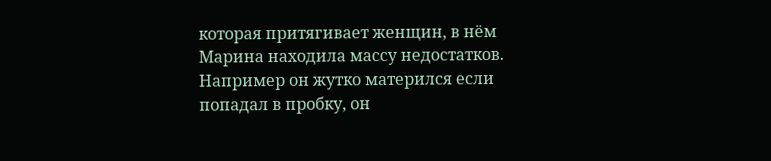которая притягивает женщин, в нём Марина находила массу недостатков. Например он жутко матерился если попадал в пробку, он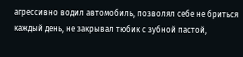агрессивно водил автомобиль, позволял себе не бриться каждый день, не закрывал тюбик с зубной пастой,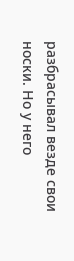разбрасывал везде свои носки. Но у него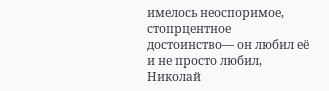имелось неоспоримое, стопрцентное достоинство— он любил её и не просто любил, Николай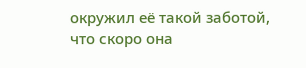окружил её такой заботой, что скоро она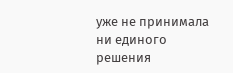уже не принимала ни единого решения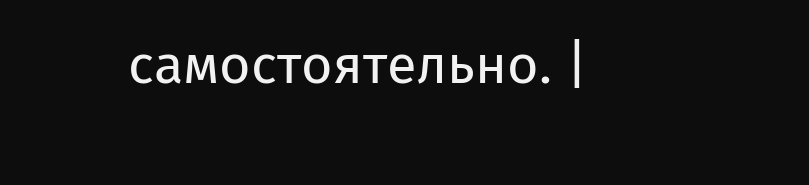самостоятельно. |